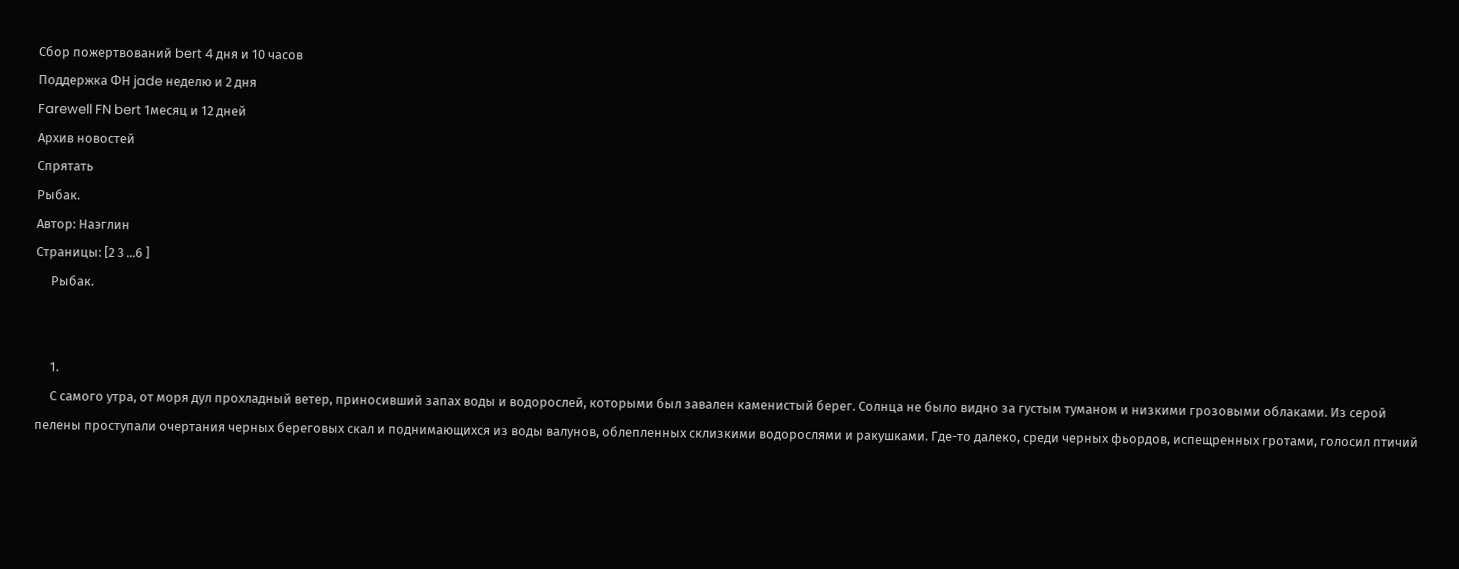Сбор пожертвований bert 4 дня и 10 часов
Поддержка ФН jade неделю и 2 дня
Farewell FN bert 1месяц и 12 дней
Архив новостей
Спрятать
Рыбак.
Автор: Наэглин
Страницы: [2 3 ...6 ]
     Рыбак.


     1.
     С самого утра, от моря дул прохладный ветер, приносивший запах воды и водорослей, которыми был завален каменистый берег. Солнца не было видно за густым туманом и низкими грозовыми облаками. Из серой пелены проступали очертания черных береговых скал и поднимающихся из воды валунов, облепленных склизкими водорослями и ракушками. Где-то далеко, среди черных фьордов, испещренных гротами, голосил птичий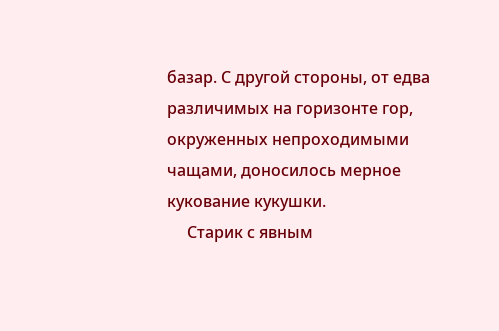базар. С другой стороны, от едва различимых на горизонте гор, окруженных непроходимыми чащами, доносилось мерное кукование кукушки.
     Старик с явным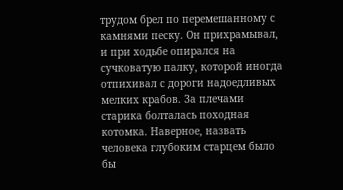трудом брел по перемешанному с камнями песку. Он прихрамывал, и при ходьбе опирался на сучковатую палку, которой иногда отпихивал с дороги надоедливых мелких крабов. За плечами старика болталась походная котомка. Наверное, назвать человека глубоким старцем было бы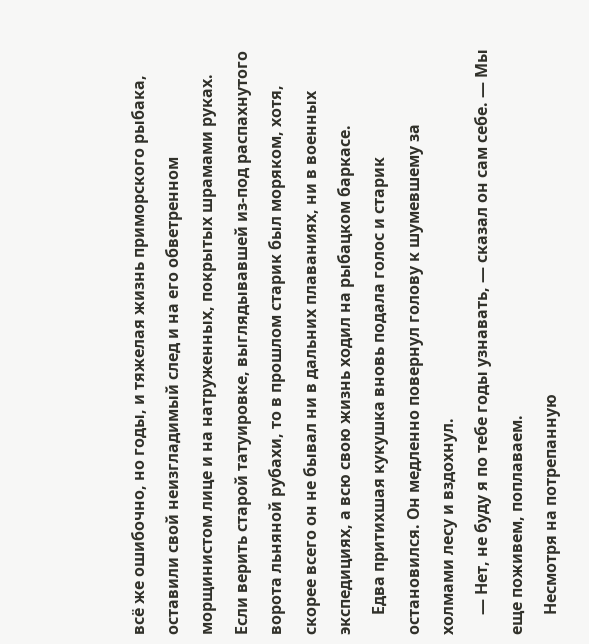всё же ошибочно, но годы, и тяжелая жизнь приморского рыбака, оставили свой неизгладимый след и на его обветренном морщинистом лице и на натруженных, покрытых шрамами руках. Если верить старой татуировке, выглядывавшей из-под распахнутого ворота льняной рубахи, то в прошлом старик был моряком, хотя, скорее всего он не бывал ни в дальних плаваниях, ни в военных экспедициях, а всю свою жизнь ходил на рыбацком баркасе.
     Едва притихшая кукушка вновь подала голос и старик остановился. Он медленно повернул голову к шумевшему за холмами лесу и вздохнул.
     — Нет, не буду я по тебе годы узнавать, — сказал он сам себе. — Мы еще поживем, поплаваем.
     Несмотря на потрепанную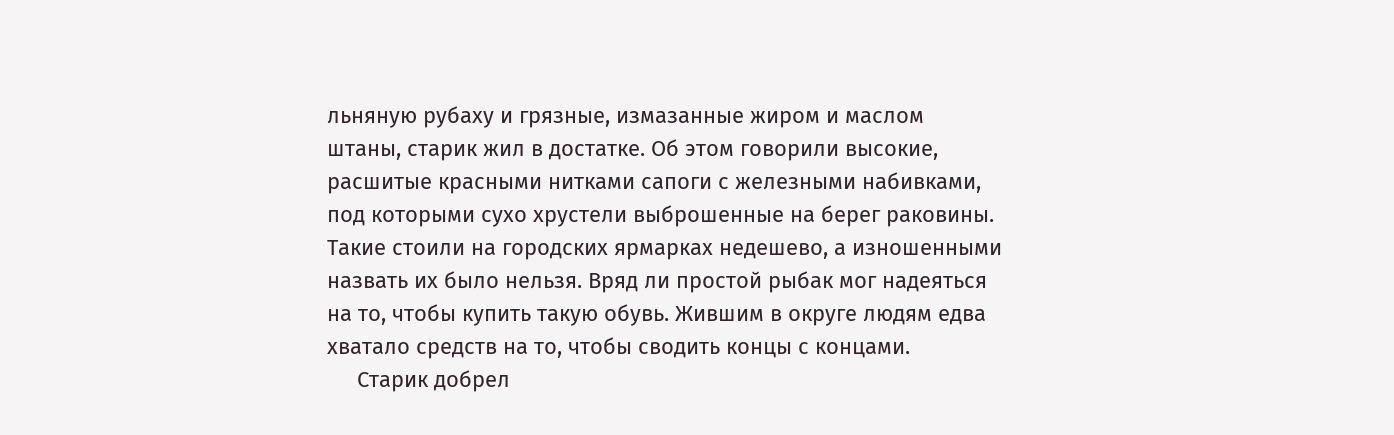льняную рубаху и грязные, измазанные жиром и маслом штаны, старик жил в достатке. Об этом говорили высокие, расшитые красными нитками сапоги с железными набивками, под которыми сухо хрустели выброшенные на берег раковины. Такие стоили на городских ярмарках недешево, а изношенными назвать их было нельзя. Вряд ли простой рыбак мог надеяться на то, чтобы купить такую обувь. Жившим в округе людям едва хватало средств на то, чтобы сводить концы с концами.
     Старик добрел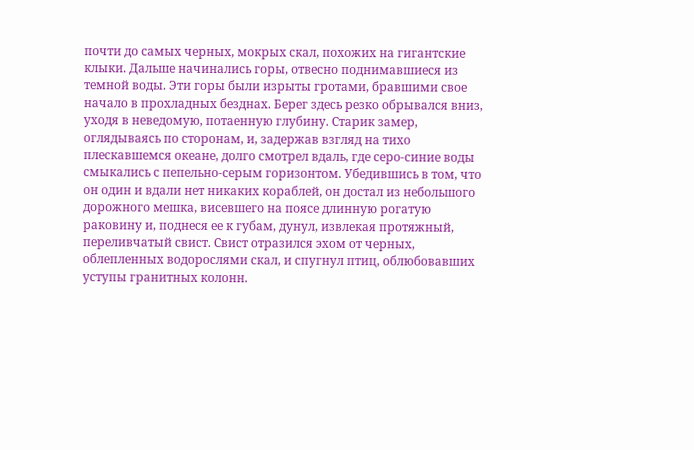почти до самых черных, мокрых скал, похожих на гигантские клыки. Дальше начинались горы, отвесно поднимавшиеся из темной воды. Эти горы были изрыты гротами, бравшими свое начало в прохладных безднах. Берег здесь резко обрывался вниз, уходя в неведомую, потаенную глубину. Старик замер, оглядываясь по сторонам, и, задержав взгляд на тихо плескавшемся океане, долго смотрел вдаль, где серо-синие воды смыкались с пепельно-серым горизонтом. Убедившись в том, что он один и вдали нет никаких кораблей, он достал из небольшого дорожного мешка, висевшего на поясе длинную рогатую раковину и, поднеся ее к губам, дунул, извлекая протяжный, переливчатый свист. Свист отразился эхом от черных, облепленных водорослями скал, и спугнул птиц, облюбовавших уступы гранитных колонн.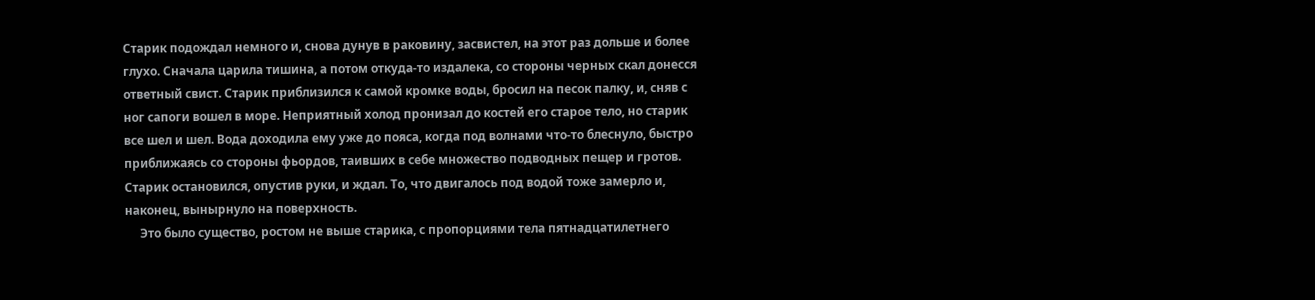Старик подождал немного и, снова дунув в раковину, засвистел, на этот раз дольше и более глухо. Сначала царила тишина, а потом откуда-то издалека, со стороны черных скал донесся ответный свист. Старик приблизился к самой кромке воды, бросил на песок палку, и, сняв с ног сапоги вошел в море. Неприятный холод пронизал до костей его старое тело, но старик все шел и шел. Вода доходила ему уже до пояса, когда под волнами что-то блеснуло, быстро приближаясь со стороны фьордов, таивших в себе множество подводных пещер и гротов. Старик остановился, опустив руки, и ждал. То, что двигалось под водой тоже замерло и, наконец, вынырнуло на поверхность.
     Это было существо, ростом не выше старика, с пропорциями тела пятнадцатилетнего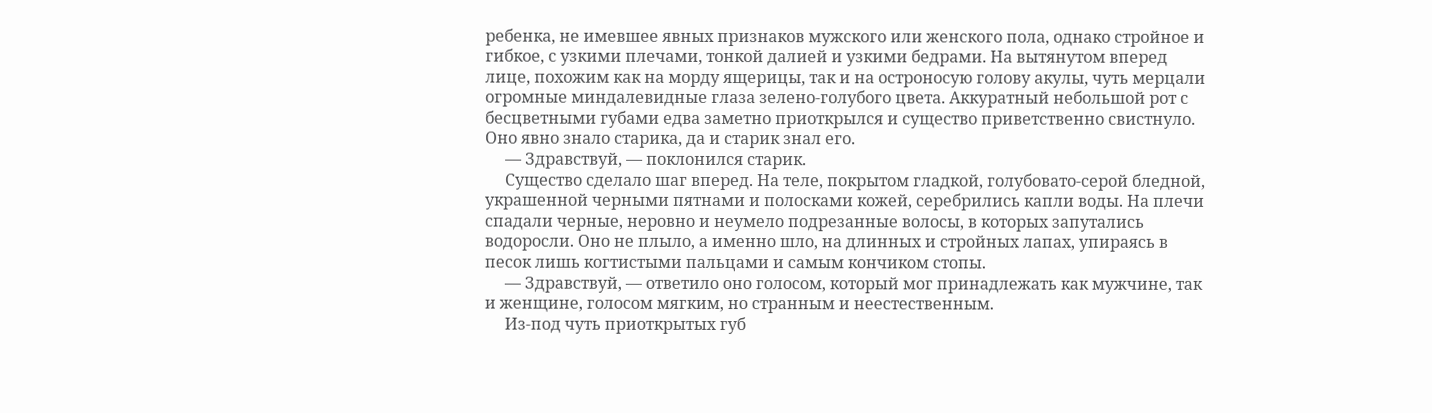ребенка, не имевшее явных признаков мужского или женского пола, однако стройное и гибкое, с узкими плечами, тонкой далией и узкими бедрами. На вытянутом вперед лице, похожим как на морду ящерицы, так и на остроносую голову акулы, чуть мерцали огромные миндалевидные глаза зелено-голубого цвета. Аккуратный небольшой рот с бесцветными губами едва заметно приоткрылся и существо приветственно свистнуло. Оно явно знало старика, да и старик знал его.
     — Здравствуй, — поклонился старик.
     Существо сделало шаг вперед. На теле, покрытом гладкой, голубовато-серой бледной, украшенной черными пятнами и полосками кожей, серебрились капли воды. На плечи спадали черные, неровно и неумело подрезанные волосы, в которых запутались водоросли. Оно не плыло, а именно шло, на длинных и стройных лапах, упираясь в песок лишь когтистыми пальцами и самым кончиком стопы.
     — Здравствуй, — ответило оно голосом, который мог принадлежать как мужчине, так и женщине, голосом мягким, но странным и неестественным.
     Из-под чуть приоткрытых губ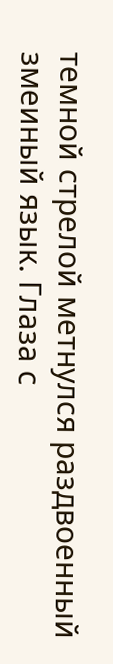темной стрелой метнулся раздвоенный змеиный язык. Глаза с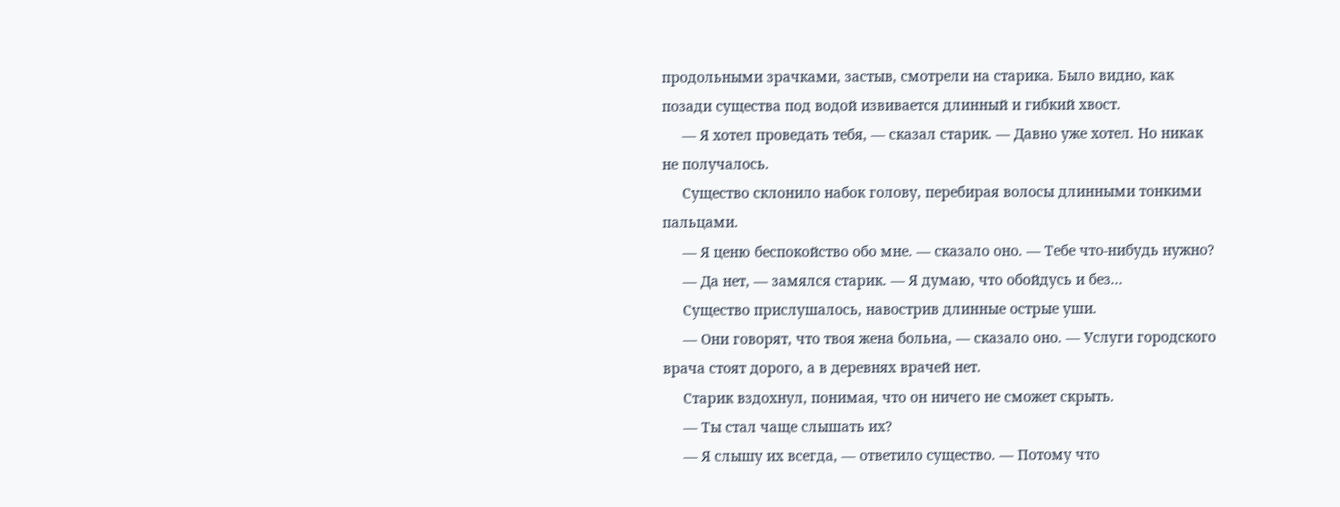продольными зрачками, застыв, смотрели на старика. Было видно, как позади существа под водой извивается длинный и гибкий хвост.
     — Я хотел проведать тебя, — сказал старик. — Давно уже хотел. Но никак не получалось.
     Существо склонило набок голову, перебирая волосы длинными тонкими пальцами.
     — Я ценю беспокойство обо мне. — сказало оно. — Тебе что-нибудь нужно?
     — Да нет, — замялся старик. — Я думаю, что обойдусь и без...
     Существо прислушалось, навострив длинные острые уши.
     — Они говорят, что твоя жена больна, — сказало оно. — Услуги городского врача стоят дорого, а в деревнях врачей нет.
     Старик вздохнул, понимая, что он ничего не сможет скрыть.
     — Ты стал чаще слышать их?
     — Я слышу их всегда, — ответило существо. — Потому что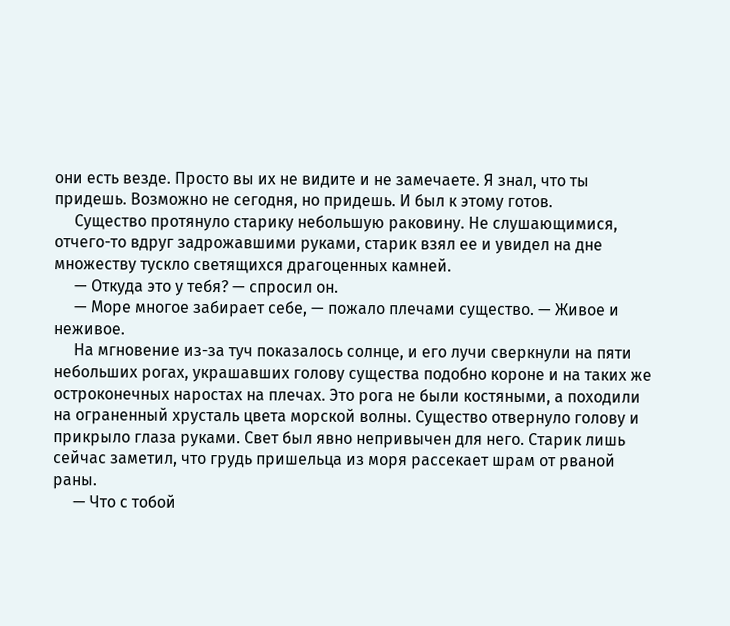они есть везде. Просто вы их не видите и не замечаете. Я знал, что ты придешь. Возможно не сегодня, но придешь. И был к этому готов.
     Существо протянуло старику небольшую раковину. Не слушающимися, отчего-то вдруг задрожавшими руками, старик взял ее и увидел на дне множеству тускло светящихся драгоценных камней.
     — Откуда это у тебя? — спросил он.
     — Море многое забирает себе, — пожало плечами существо. — Живое и неживое.
     На мгновение из-за туч показалось солнце, и его лучи сверкнули на пяти небольших рогах, украшавших голову существа подобно короне и на таких же остроконечных наростах на плечах. Это рога не были костяными, а походили на ограненный хрусталь цвета морской волны. Существо отвернуло голову и прикрыло глаза руками. Свет был явно непривычен для него. Старик лишь сейчас заметил, что грудь пришельца из моря рассекает шрам от рваной раны.
     — Что с тобой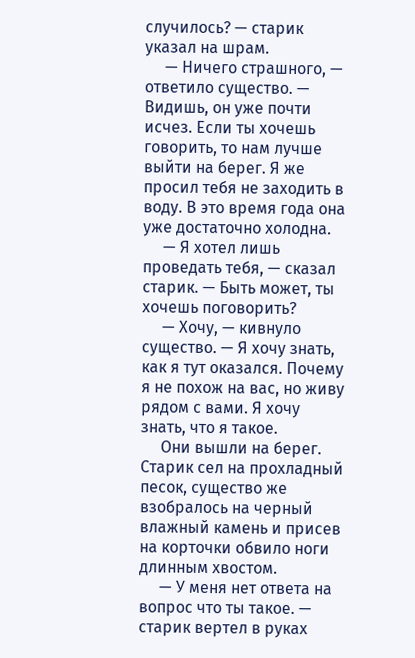случилось? — старик указал на шрам.
     — Ничего страшного, — ответило существо. — Видишь, он уже почти исчез. Если ты хочешь говорить, то нам лучше выйти на берег. Я же просил тебя не заходить в воду. В это время года она уже достаточно холодна.
     — Я хотел лишь проведать тебя, — сказал старик. — Быть может, ты хочешь поговорить?
     — Хочу, — кивнуло существо. — Я хочу знать, как я тут оказался. Почему я не похож на вас, но живу рядом с вами. Я хочу знать, что я такое.
     Они вышли на берег. Старик сел на прохладный песок, существо же взобралось на черный влажный камень и присев на корточки обвило ноги длинным хвостом.
     — У меня нет ответа на вопрос что ты такое. — старик вертел в руках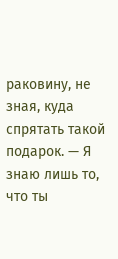раковину, не зная, куда спрятать такой подарок. — Я знаю лишь то, что ты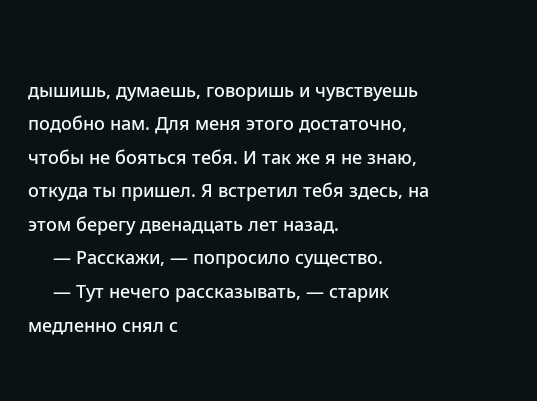дышишь, думаешь, говоришь и чувствуешь подобно нам. Для меня этого достаточно, чтобы не бояться тебя. И так же я не знаю, откуда ты пришел. Я встретил тебя здесь, на этом берегу двенадцать лет назад.
     — Расскажи, — попросило существо.
     — Тут нечего рассказывать, — старик медленно снял с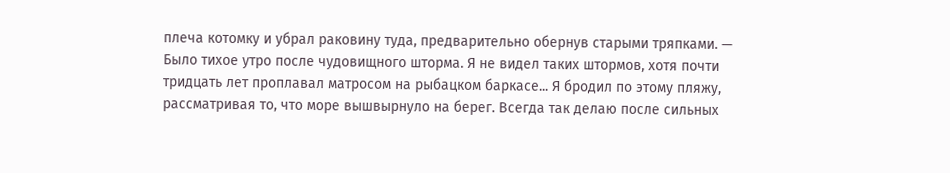плеча котомку и убрал раковину туда, предварительно обернув старыми тряпками. — Было тихое утро после чудовищного шторма. Я не видел таких штормов, хотя почти тридцать лет проплавал матросом на рыбацком баркасе... Я бродил по этому пляжу, рассматривая то, что море вышвырнуло на берег. Всегда так делаю после сильных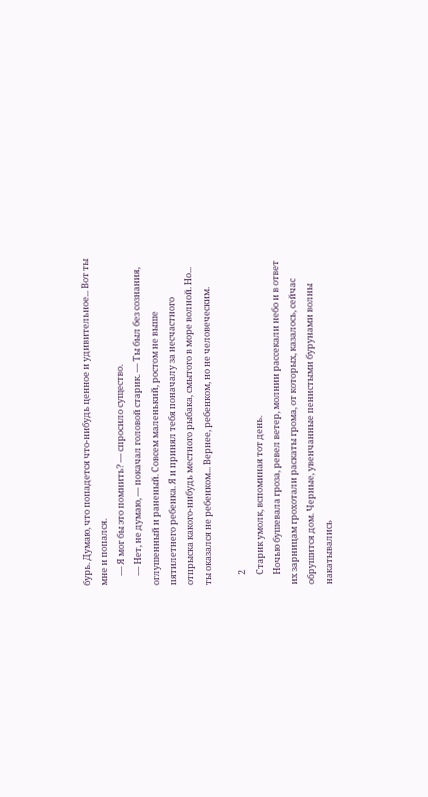бурь. Думаю, что попадется что-нибудь ценное и удивительное... Вот ты мне и попался.
     — Я мог бы это помнить? — спросило существо.
     — Нет, не думаю, — покачал головой старик. — Ты был без сознания, оглушенный и раненый. Совсем маленький, ростом не выше пятилетнего ребенка. Я и принял тебя поначалу за несчастного отпрыска какого-нибудь местного рыбака, смытого в море волной. Но... ты оказался не ребенком... Вернее, ребенком, но не человеческим.

     2
     Старик умолк, вспоминая тот день.
     Ночью бушевала гроза, ревел ветер, молнии рассекали небо и в ответ их зарницам грохотали раскаты грома, от которых, казалось, сейчас обрушится дом. Черные, увенчанные пенистыми бурунами волны накатывались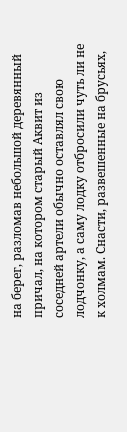на берег, разломав небольшой деревянный причал, на котором старый Аквит из соседней артели обычно оставлял свою лодчонку, а саму лодку отбросили чуть ли не к холмам. Снасти, развешенные на брусьях,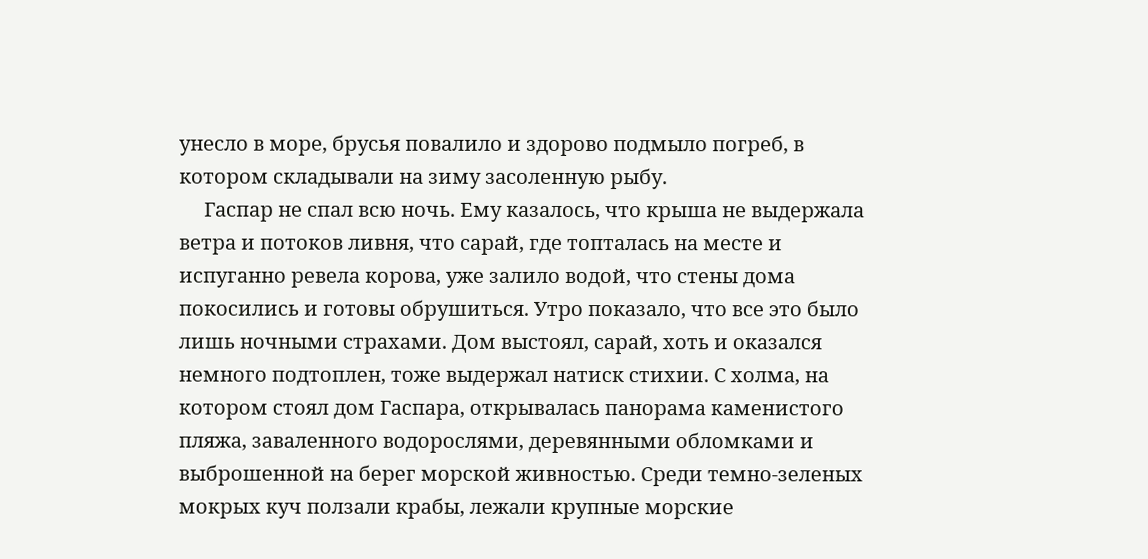унесло в море, брусья повалило и здорово подмыло погреб, в котором складывали на зиму засоленную рыбу.
     Гаспар не спал всю ночь. Ему казалось, что крыша не выдержала ветра и потоков ливня, что сарай, где топталась на месте и испуганно ревела корова, уже залило водой, что стены дома покосились и готовы обрушиться. Утро показало, что все это было лишь ночными страхами. Дом выстоял, сарай, хоть и оказался немного подтоплен, тоже выдержал натиск стихии. С холма, на котором стоял дом Гаспара, открывалась панорама каменистого пляжа, заваленного водорослями, деревянными обломками и выброшенной на берег морской живностью. Среди темно-зеленых мокрых куч ползали крабы, лежали крупные морские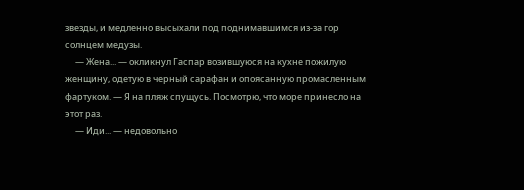звезды, и медленно высыхали под поднимавшимся из-за гор солнцем медузы.
     — Жена... — окликнул Гаспар возившуюся на кухне пожилую женщину, одетую в черный сарафан и опоясанную промасленным фартуком. — Я на пляж спущусь. Посмотрю, что море принесло на этот раз.
     — Иди... — недовольно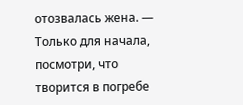отозвалась жена. — Только для начала, посмотри, что творится в погребе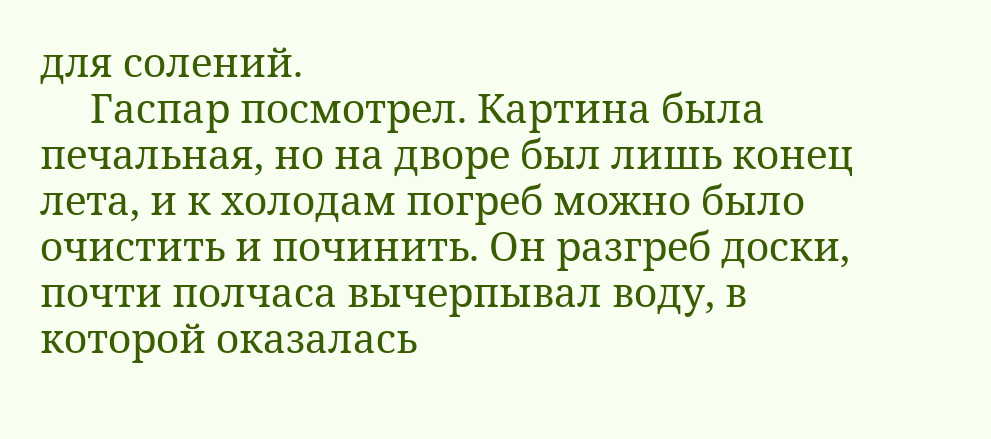для солений.
     Гаспар посмотрел. Картина была печальная, но на дворе был лишь конец лета, и к холодам погреб можно было очистить и починить. Он разгреб доски, почти полчаса вычерпывал воду, в которой оказалась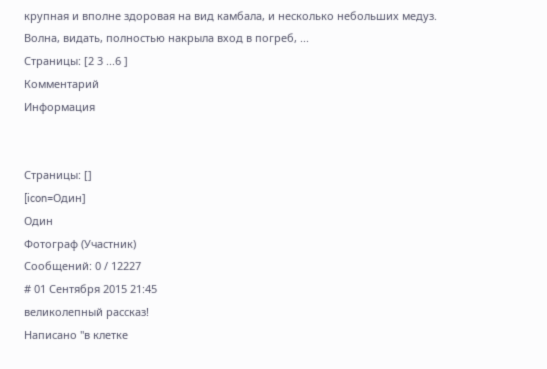крупная и вполне здоровая на вид камбала, и несколько небольших медуз. Волна, видать, полностью накрыла вход в погреб, ...
Страницы: [2 3 ...6 ]
Комментарий
Информация


Страницы: []
[icon=Один]
Один
Фотограф (Участник)
Сообщений: 0 / 12227
# 01 Сентября 2015 21:45
великолепный рассказ!
Написано "в клетке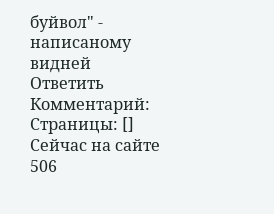буйвол" - написаному видней
Ответить
Комментарий:
Страницы: []
Сейчас на сайте 506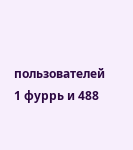пользователей
1 фуррь и 488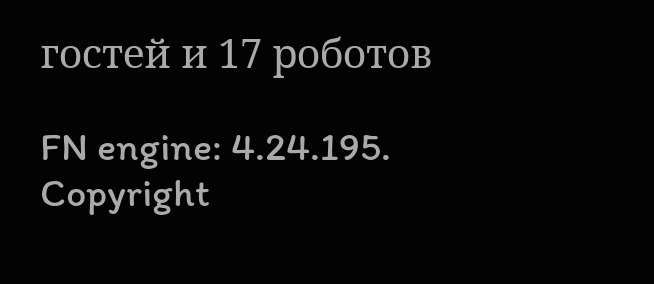гостей и 17 роботов

FN engine: 4.24.195. Copyright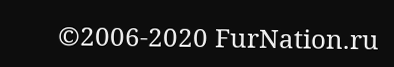©2006-2020 FurNation.ru